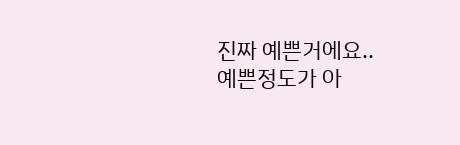진짜 예쁜거에요..
예쁜정도가 아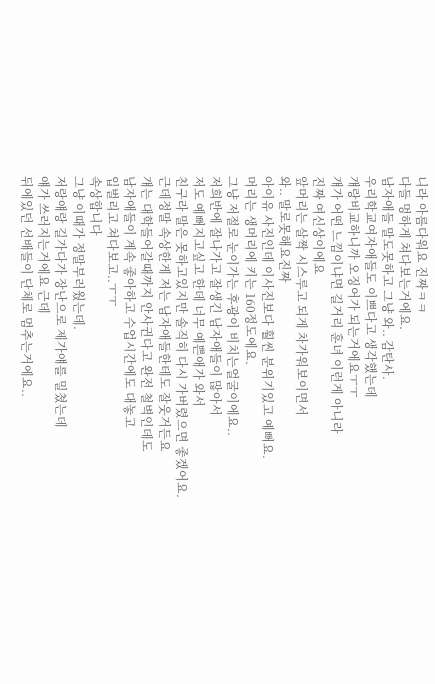니라 아름다워요 진짜ㅋㅋ
다들 멍하게 쳐다보는거에요.
남자애들 말도못하고 그냥 와.. 감탄사.
우리학교여자애들도 이쁘다고 생각했는데
걔랑비교하니까 오징어가 되는거에요ㅜㅜ
걔가 어떤 느낌이냐면 길거리 훈녀 이런게 아니라
진짜 여신상이에요
앞머리는 살짝 시스루고 되게 차가워보이면서
와.. 말로못해요진짜
아이유 사진인데 이사진보다 훨씬 분위기있고 예뻐요.
머리는 생머리에 키는 160정도에요.
그냥 저절로 눈이가는 후광이 비치는얼굴이에요..
저희반에 잘나가고 잘생긴 남자애들이 많아서
저도 예뻐지고싶고 한데 너무 예쁜애가 와서
친구라 말은 못하고있지만 솔직히 다시 가버렸으면 좋겠어요.
근데정말 속상한게 저는 남자애들한테도 잘웃거든요
걔는 대학들어갈때까지 안사귄다고 완전 철벽인데도
남자애들이 계속 좋아하고 수업시간에도 대놓고
입벌리고 쳐다보고..ㅜㅜ
속상합니다
그냥 이때가 정말부러웠는데.
저랑얘랑 길가다가 장난으로 제가얘를 밀쳤는데
얘가 쓰러지는거에요 근데
뒤에있던 선배들이 단체로 멈추는거에요..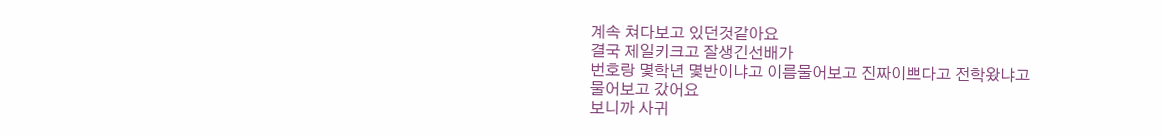계속 쳐다보고 있던것같아요
결국 제일키크고 잘생긴선배가
번호랑 몇학년 몇반이냐고 이름물어보고 진짜이쁘다고 전학왔냐고
물어보고 갔어요
보니까 사귀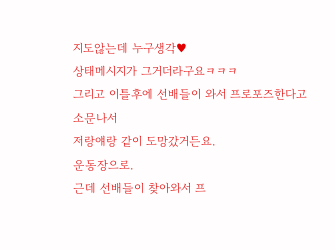지도않는데 누구생각♥
상태메시지가 그거더라구요ㅋㅋㅋ
그리고 이틀후에 선배들이 와서 프로포즈한다고 소문나서
저랑얘랑 같이 도망갔거든요.
운동장으로.
근데 선배들이 찾아와서 프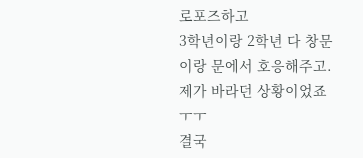로포즈하고
3학년이랑 2학년 다 창문이랑 문에서 호응해주고.
제가 바라던 상황이었죠ㅜㅜ
결국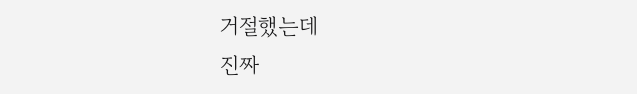거절했는데
진짜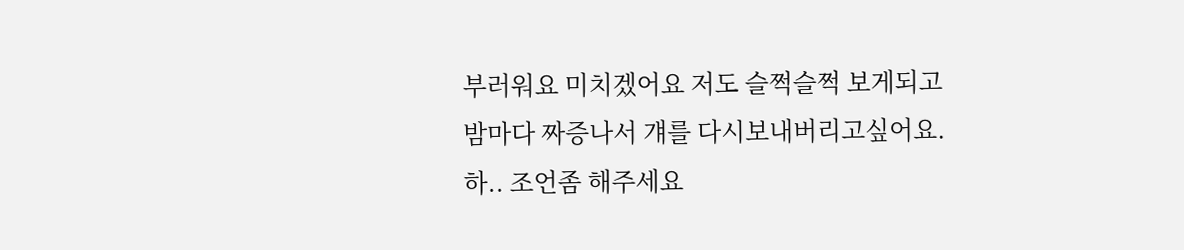부러워요 미치겠어요 저도 슬쩍슬쩍 보게되고
밤마다 짜증나서 걔를 다시보내버리고싶어요.
하.. 조언좀 해주세요